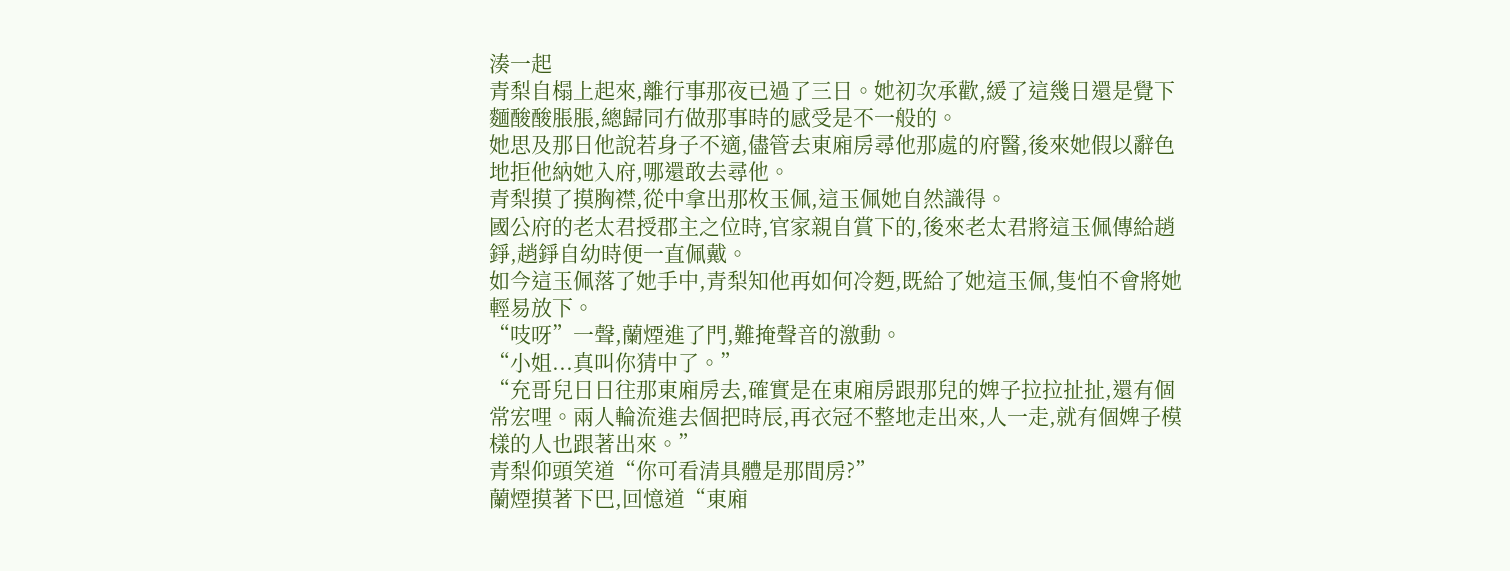湊一起
青梨自榻上起來,離行事那夜已過了三日。她初次承歡,緩了這幾日還是覺下麵酸酸脹脹,總歸同冇做那事時的感受是不一般的。
她思及那日他說若身子不適,儘管去東廂房尋他那處的府醫,後來她假以辭色地拒他納她入府,哪還敢去尋他。
青梨摸了摸胸襟,從中拿出那枚玉佩,這玉佩她自然識得。
國公府的老太君授郡主之位時,官家親自賞下的,後來老太君將這玉佩傳給趙錚,趙錚自幼時便一直佩戴。
如今這玉佩落了她手中,青梨知他再如何冷麪,既給了她這玉佩,隻怕不會將她輕易放下。
“吱呀”一聲,蘭煙進了門,難掩聲音的激動。
“小姐...真叫你猜中了。”
“充哥兒日日往那東廂房去,確實是在東廂房跟那兒的婢子拉拉扯扯,還有個常宏哩。兩人輪流進去個把時辰,再衣冠不整地走出來,人一走,就有個婢子模樣的人也跟著出來。”
青梨仰頭笑道“你可看清具體是那間房?”
蘭煙摸著下巴,回憶道“東廂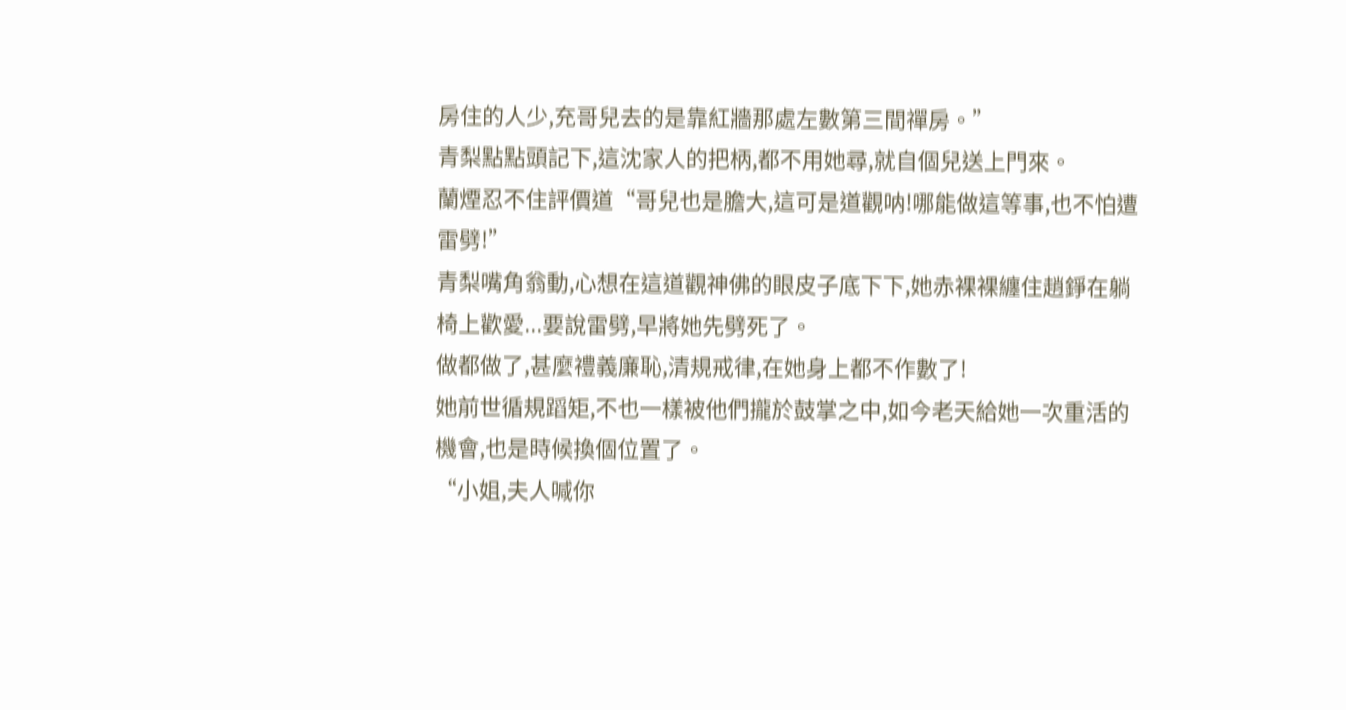房住的人少,充哥兒去的是靠紅牆那處左數第三間禪房。”
青梨點點頭記下,這沈家人的把柄,都不用她尋,就自個兒送上門來。
蘭煙忍不住評價道“哥兒也是膽大,這可是道觀呐!哪能做這等事,也不怕遭雷劈!”
青梨嘴角翁動,心想在這道觀神佛的眼皮子底下下,她赤裸裸纏住趙錚在躺椅上歡愛...要說雷劈,早將她先劈死了。
做都做了,甚麼禮義廉恥,清規戒律,在她身上都不作數了!
她前世循規蹈矩,不也一樣被他們攏於鼓掌之中,如今老天給她一次重活的機會,也是時候換個位置了。
“小姐,夫人喊你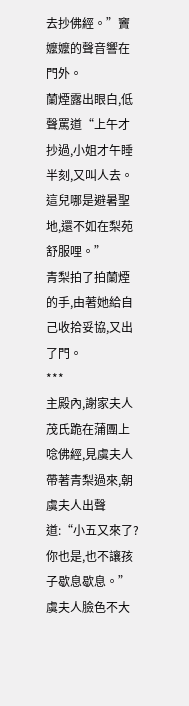去抄佛經。”竇嬤嬤的聲音響在門外。
蘭煙露出眼白,低聲罵道“上午才抄過,小姐才午睡半刻,又叫人去。這兒哪是避暑聖地,還不如在梨苑舒服哩。”
青梨拍了拍蘭煙的手,由著她給自己收拾妥協,又出了門。
***
主殿內,謝家夫人茂氏跪在蒲團上唸佛經,見虞夫人帶著青梨過來,朝虞夫人出聲道:“小五又來了?你也是,也不讓孩子歇息歇息。”
虞夫人臉色不大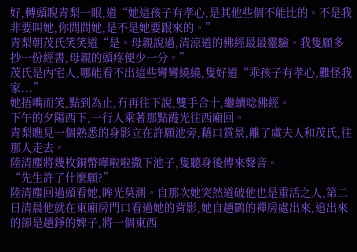好,轉頭睨青梨一眼,道“她這孩子有孝心,是其他些個不能比的。不是我非要叫她,你問問她,是不是她要跟來的。”
青梨朝茂氏笑笑道“是。母親說過,清涼道的佛經最最靈驗。我隻願多抄一份經書,母親的頭疼便少一分。”
茂氏是內宅人,哪能看不出這些彎彎繞繞,隻好道“乖孩子有孝心,難怪我家...”
她捂嘴而笑,點到為止,冇再往下說,雙手合十,繼續唸佛經。
下午的夕陽西下,一行人乘著那點霞光往西廂回。
青梨瞧見一個熟悉的身影立在許願池旁,藉口賞景,離了虞夫人和茂氏,往那人走去。
陸清塵將幾枚銅幣嘩啦啦撒下池子,隻聽身後傳來聲音。
“先生許了什麼願?”
陸清塵回過頭看她,眸光莫測。自那次她突然道破他也是重活之人,第二日清晨他就在東廂房門口看過她的背影,她自趙鹮的禪房處出來,追出來的卻是趙錚的婢子,將一個東西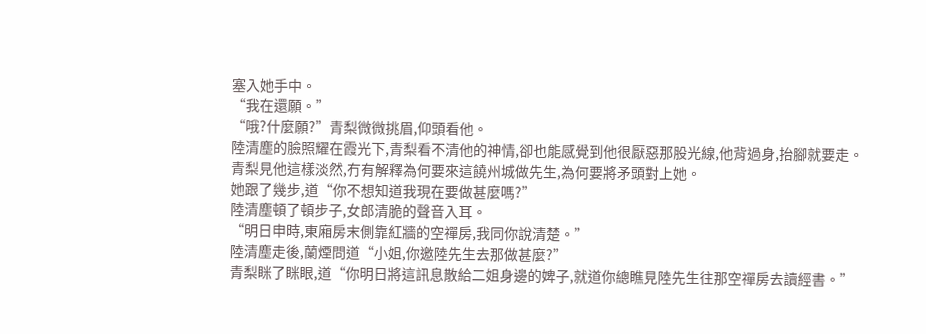塞入她手中。
“我在還願。”
“哦?什麼願?”青梨微微挑眉,仰頭看他。
陸清塵的臉照耀在霞光下,青梨看不清他的神情,卻也能感覺到他很厭惡那股光線,他背過身,抬腳就要走。
青梨見他這樣淡然,冇有解釋為何要來這饒州城做先生,為何要將矛頭對上她。
她跟了幾步,道“你不想知道我現在要做甚麼嗎?”
陸清塵頓了頓步子,女郎清脆的聲音入耳。
“明日申時,東廂房末側靠紅牆的空禪房,我同你說清楚。”
陸清塵走後,蘭煙問道“小姐,你邀陸先生去那做甚麼?”
青梨眯了眯眼,道“你明日將這訊息散給二姐身邊的婢子,就道你總瞧見陸先生往那空禪房去讀經書。”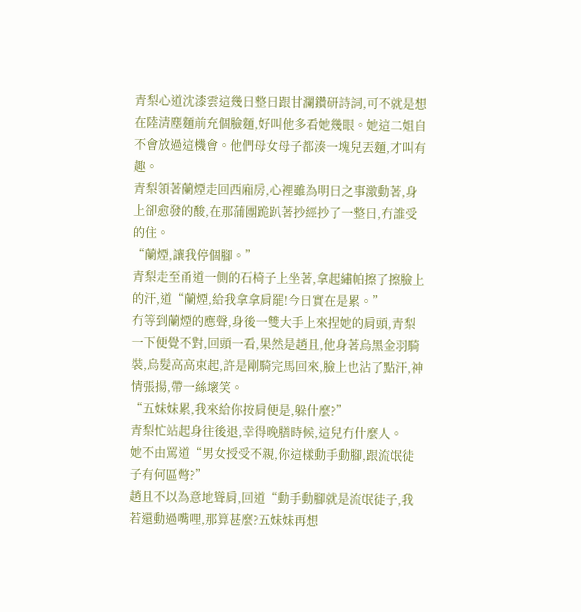青梨心道沈漆雲這幾日整日跟甘瀾鑽研詩詞,可不就是想在陸清塵麵前充個臉麵,好叫他多看她幾眼。她這二姐自不會放過這機會。他們母女母子都湊一塊兒丟麵,才叫有趣。
青梨領著蘭煙走回西廂房,心裡雖為明日之事激動著,身上卻愈發的酸,在那蒲團跪趴著抄經抄了一整日,冇誰受的住。
“蘭煙,讓我停個腳。”
青梨走至甬道一側的石椅子上坐著,拿起繡帕擦了擦臉上的汗,道“蘭煙,給我拿拿肩罷!今日實在是累。”
冇等到蘭煙的應聲,身後一雙大手上來捏她的肩頭,青梨一下便覺不對,回頭一看,果然是趙且,他身著烏黑金羽騎裝,烏髮高高束起,許是剛騎完馬回來,臉上也沾了點汗,神情張揚,帶一絲壞笑。
“五妹妹累,我來給你按肩便是,躲什麼?”
青梨忙站起身往後退,幸得晚膳時候,這兒冇什麼人。
她不由罵道“男女授受不親,你這樣動手動腳,跟流氓徒子有何區彆?”
趙且不以為意地聳肩,回道“動手動腳就是流氓徒子,我若還動過嘴哩,那算甚麼?五妹妹再想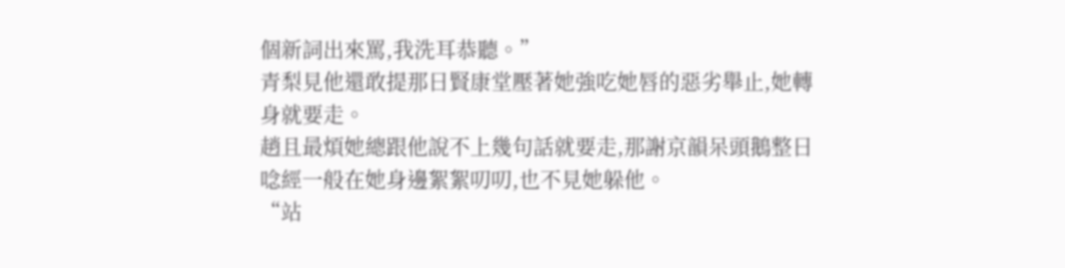個新詞出來罵,我洗耳恭聽。”
青梨見他還敢提那日賢康堂壓著她強吃她唇的惡劣舉止,她轉身就要走。
趙且最煩她總跟他說不上幾句話就要走,那謝京韻呆頭鵝整日唸經一般在她身邊絮絮叨叨,也不見她躲他。
“站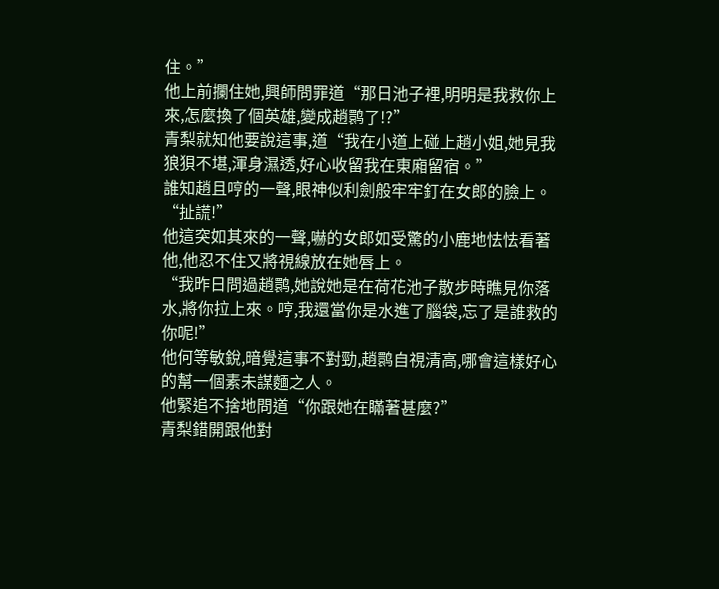住。”
他上前攔住她,興師問罪道“那日池子裡,明明是我救你上來,怎麼換了個英雄,變成趙鹮了!?”
青梨就知他要說這事,道“我在小道上碰上趙小姐,她見我狼狽不堪,渾身濕透,好心收留我在東廂留宿。”
誰知趙且哼的一聲,眼神似利劍般牢牢釘在女郎的臉上。
“扯謊!”
他這突如其來的一聲,嚇的女郎如受驚的小鹿地怯怯看著他,他忍不住又將視線放在她唇上。
“我昨日問過趙鹮,她說她是在荷花池子散步時瞧見你落水,將你拉上來。哼,我還當你是水進了腦袋,忘了是誰救的你呢!”
他何等敏銳,暗覺這事不對勁,趙鹮自視清高,哪會這樣好心的幫一個素未謀麵之人。
他緊追不捨地問道“你跟她在瞞著甚麼?”
青梨錯開跟他對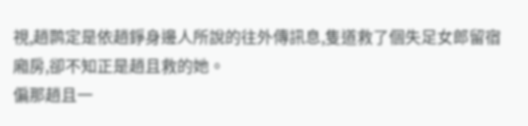視,趙鹮定是依趙錚身邊人所說的往外傳訊息,隻道救了個失足女郎留宿廂房,卻不知正是趙且救的她。
偏那趙且一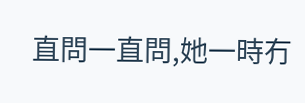直問一直問,她一時冇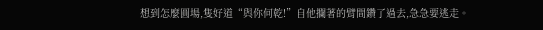想到怎麼圓場,隻好道“與你何乾!”自他攔著的臂間鑽了過去,急急要逃走。